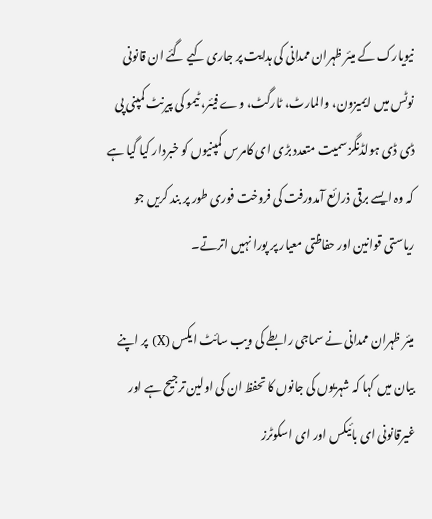نیویارک کے میئر ظہران ممدانی کی ہدایت پر جاری کیے گئے ان قانونی نوٹس میں ایمیزون، والمارٹ، ٹارگٹ، وے فیئر، ٹیمو کی پیرنٹ کمپنی پی ڈی ڈی ہولڈنگز سمیت متعدد بڑی ای کامرس کمپنیوں کو خبردار کیا گیا ہے کہ وہ ایسے برقی ذرائع آمدورفت کی فروخت فوری طور پر بند کریں جو ریاستی قوانین اور حفاظتی معیار پر پورا نہیں اترتے۔

میئر ظہران ممدانی نے سماجی رابطے کی ویب سائٹ ایکس (X) پر اپنے بیان میں کہا کہ شہریوں کی جانوں کا تحفظ ان کی اولین ترجیح ہے اور غیرقانونی ای بائیکس اور ای اسکوٹرز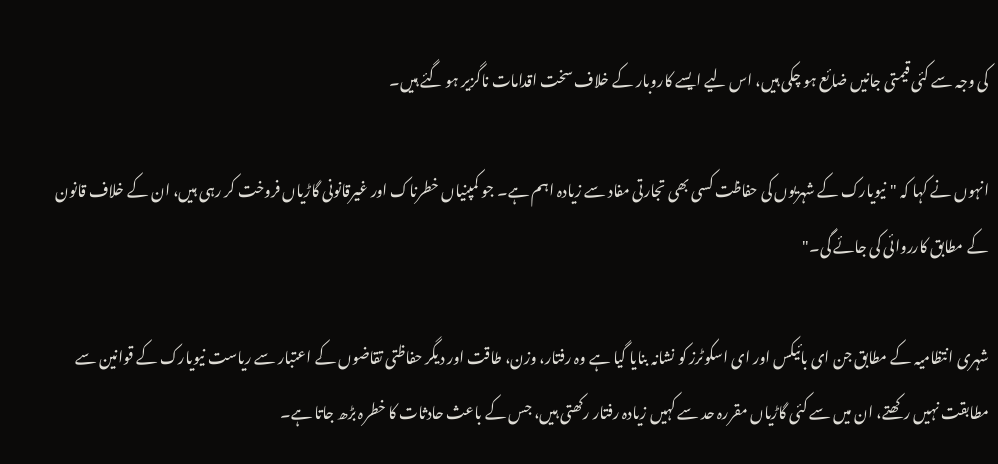کی وجہ سے کئی قیمتی جانیں ضائع ہو چکی ہیں، اس لیے ایسے کاروبار کے خلاف سخت اقدامات ناگزیر ہو گئے ہیں۔

انہوں نے کہا کہ "نیویارک کے شہریوں کی حفاظت کسی بھی تجارتی مفاد سے زیادہ اہم ہے۔ جو کمپنیاں خطرناک اور غیرقانونی گاڑیاں فروخت کر رہی ہیں، ان کے خلاف قانون کے مطابق کارروائی کی جائے گی۔"

شہری انتظامیہ کے مطابق جن ای بائیکس اور ای اسکوٹرز کو نشانہ بنایا گیا ہے وہ رفتار، وزن، طاقت اور دیگر حفاظتی تقاضوں کے اعتبار سے ریاست نیویارک کے قوانین سے مطابقت نہیں رکھتے، ان میں سے کئی گاڑیاں مقررہ حد سے کہیں زیادہ رفتار رکھتی ہیں، جس کے باعث حادثات کا خطرہ بڑھ جاتا ہے۔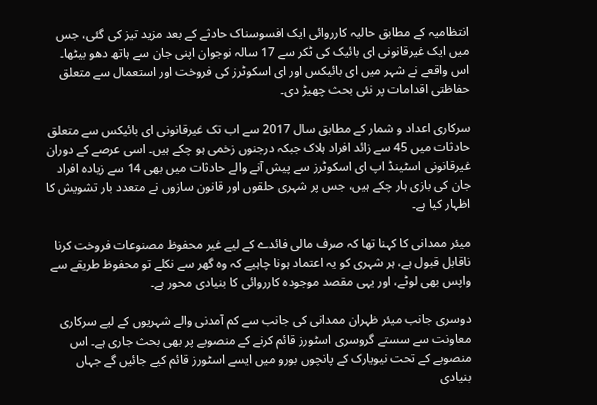انتظامیہ کے مطابق حالیہ کارروائی ایک افسوسناک حادثے کے بعد مزید تیز کی گئی، جس میں ایک غیرقانونی ای بائیک کی ٹکر سے 17 سالہ نوجوان اپنی جان سے ہاتھ دھو بیٹھا۔ اس واقعے نے شہر میں ای بائیکس اور ای اسکوٹرز کی فروخت اور استعمال سے متعلق حفاظتی اقدامات پر نئی بحث چھیڑ دی۔

سرکاری اعداد و شمار کے مطابق سال 2017 سے اب تک غیرقانونی ای بائیکس سے متعلق حادثات میں 45 سے زائد افراد ہلاک جبکہ درجنوں زخمی ہو چکے ہیں۔ اسی عرصے کے دوران غیرقانونی اسٹینڈ اپ ای اسکوٹرز سے پیش آنے والے حادثات میں بھی 14 سے زیادہ افراد جان کی بازی ہار چکے ہیں، جس پر شہری حلقوں اور قانون سازوں نے متعدد بار تشویش کا اظہار کیا ہے۔

میئر ممدانی کا کہنا تھا کہ صرف مالی فائدے کے لیے غیر محفوظ مصنوعات فروخت کرنا ناقابل قبول ہے، ہر شہری کو یہ اعتماد ہونا چاہیے کہ وہ گھر سے نکلے تو محفوظ طریقے سے واپس بھی لوٹے، اور یہی مقصد موجودہ کارروائی کا بنیادی محور ہے۔

دوسری جانب میئر ظہران ممدانی کی جانب سے کم آمدنی والے شہریوں کے لیے سرکاری معاونت سے سستے گروسری اسٹورز قائم کرنے کے منصوبے پر بھی بحث جاری ہے۔ اس منصوبے کے تحت نیویارک کے پانچوں بورو میں ایسے اسٹورز قائم کیے جائیں گے جہاں بنیادی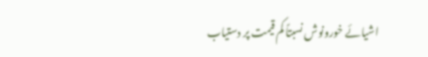اشیائے خورونوش نسبتاً کم قیمت پر دستیاب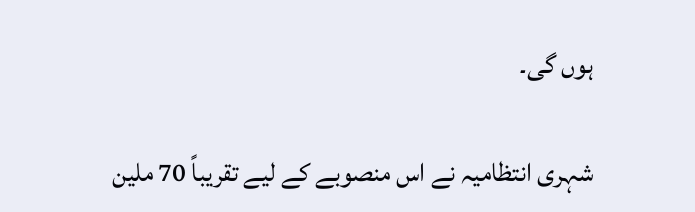ہوں گی۔

شہری انتظامیہ نے اس منصوبے کے لیے تقریباً 70 ملین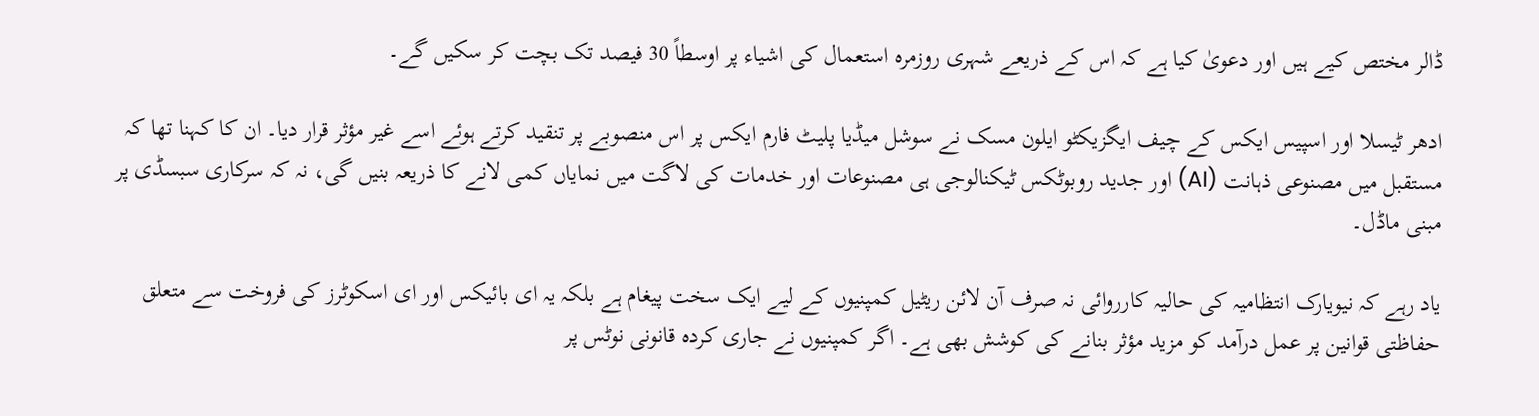ڈالر مختص کیے ہیں اور دعویٰ کیا ہے کہ اس کے ذریعے شہری روزمرہ استعمال کی اشیاء پر اوسطاً 30 فیصد تک بچت کر سکیں گے۔

ادھر ٹیسلا اور اسپیس ایکس کے چیف ایگزیکٹو ایلون مسک نے سوشل میڈیا پلیٹ فارم ایکس پر اس منصوبے پر تنقید کرتے ہوئے اسے غیر مؤثر قرار دیا۔ ان کا کہنا تھا کہ مستقبل میں مصنوعی ذہانت (AI) اور جدید روبوٹکس ٹیکنالوجی ہی مصنوعات اور خدمات کی لاگت میں نمایاں کمی لانے کا ذریعہ بنیں گی، نہ کہ سرکاری سبسڈی پر مبنی ماڈل۔

یاد رہے کہ نیویارک انتظامیہ کی حالیہ کارروائی نہ صرف آن لائن ریٹیل کمپنیوں کے لیے ایک سخت پیغام ہے بلکہ یہ ای بائیکس اور ای اسکوٹرز کی فروخت سے متعلق حفاظتی قوانین پر عمل درآمد کو مزید مؤثر بنانے کی کوشش بھی ہے۔ اگر کمپنیوں نے جاری کردہ قانونی نوٹس پر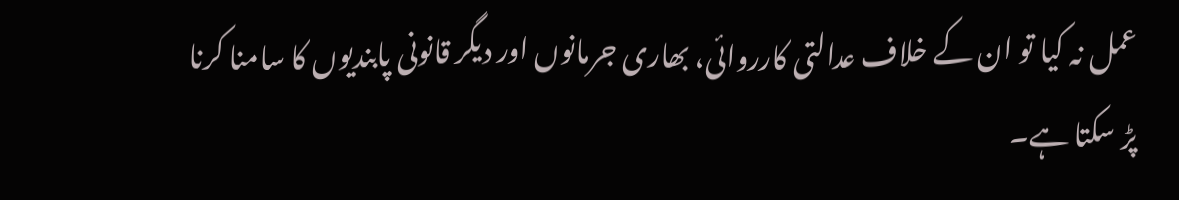عمل نہ کیا تو ان کے خلاف عدالتی کارروائی، بھاری جرمانوں اور دیگر قانونی پابندیوں کا سامنا کرنا پڑ سکتا ہے۔